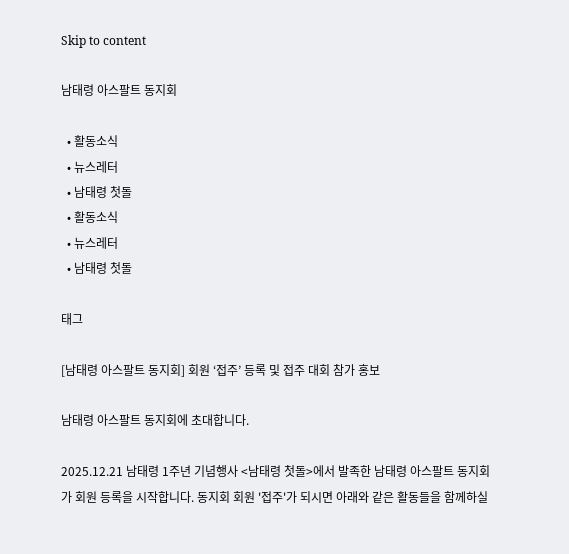Skip to content

남태령 아스팔트 동지회

  • 활동소식
  • 뉴스레터
  • 남태령 첫돌
  • 활동소식
  • 뉴스레터
  • 남태령 첫돌

태그

[남태령 아스팔트 동지회] 회원 ‘접주’ 등록 및 접주 대회 참가 홍보

남태령 아스팔트 동지회에 초대합니다.

2025.12.21 남태령 1주년 기념행사 <남태령 첫돌>에서 발족한 남태령 아스팔트 동지회가 회원 등록을 시작합니다. 동지회 회원 '접주'가 되시면 아래와 같은 활동들을 함께하실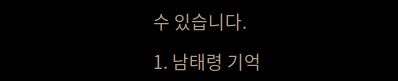수 있습니다.

1. 남태령 기억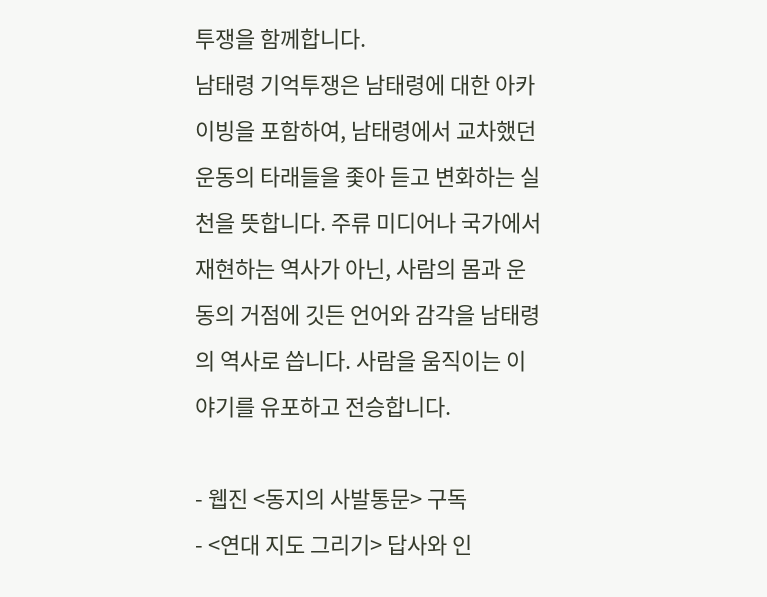투쟁을 함께합니다.
남태령 기억투쟁은 남태령에 대한 아카이빙을 포함하여, 남태령에서 교차했던 운동의 타래들을 좇아 듣고 변화하는 실천을 뜻합니다. 주류 미디어나 국가에서 재현하는 역사가 아닌, 사람의 몸과 운동의 거점에 깃든 언어와 감각을 남태령의 역사로 씁니다. 사람을 움직이는 이야기를 유포하고 전승합니다.

- 웹진 <동지의 사발통문> 구독
- <연대 지도 그리기> 답사와 인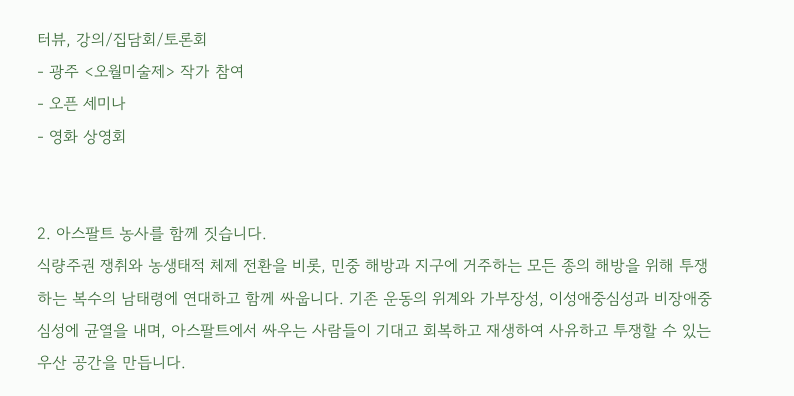터뷰, 강의/집담회/토론회
- 광주 <오월미술제> 작가 참여
- 오픈 세미나
- 영화 상영회


2. 아스팔트 농사를 함께 짓습니다.
식량주권 쟁취와 농생태적 체제 전환을 비롯, 민중 해방과 지구에 거주하는 모든 종의 해방을 위해 투쟁하는 복수의 남태령에 연대하고 함께 싸웁니다. 기존 운동의 위계와 가부장성, 이성애중심성과 비장애중심성에 균열을 내며, 아스팔트에서 싸우는 사람들이 기대고 회복하고 재생하여 사유하고 투쟁할 수 있는 우산 공간을 만듭니다.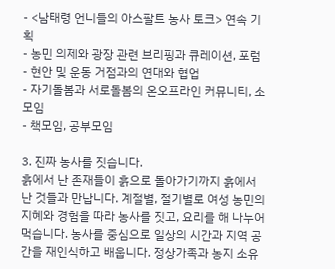- <남태령 언니들의 아스팔트 농사 토크> 연속 기획
- 농민 의제와 광장 관련 브리핑과 큐레이션, 포럼
- 현안 및 운동 거점과의 연대와 협업
- 자기돌봄과 서로돌봄의 온오프라인 커뮤니티, 소모임
- 책모임, 공부모임

3. 진짜 농사를 짓습니다.
흙에서 난 존재들이 흙으로 돌아가기까지 흙에서 난 것들과 만납니다. 계절별, 절기별로 여성 농민의 지혜와 경험을 따라 농사를 짓고, 요리를 해 나누어 먹습니다. 농사를 중심으로 일상의 시간과 지역 공간을 재인식하고 배웁니다. 정상가족과 농지 소유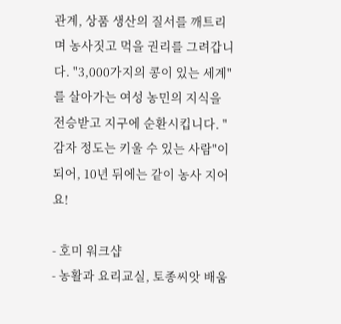관계, 상품 생산의 질서를 깨트리며 농사짓고 먹을 권리를 그려갑니다. "3,000가지의 콩이 있는 세계"를 살아가는 여성 농민의 지식을 전승받고 지구에 순환시킵니다. "감자 정도는 키울 수 있는 사람"이 되어, 10년 뒤에는 같이 농사 지어요!

- 호미 워크샵
- 농활과 요리교실, 토종씨앗 배움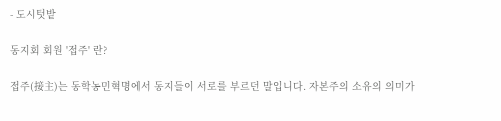- 도시텃밭

동지회 회원 '접주' 란?

접주(接主)는 동학농민혁명에서 동지들이 서로를 부르던 말입니다. 자본주의 소유의 의미가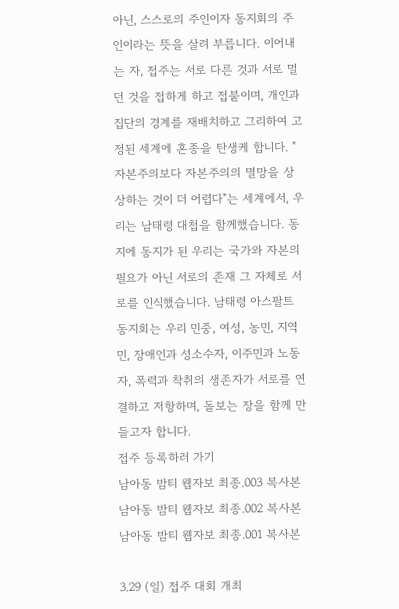아닌, 스스로의 주인이자 동지회의 주인이라는 뜻을 살려 부릅니다. 이어내는 자, 접주는 서로 다른 것과 서로 멀던 것을 접하게 하고 접붙이며, 개인과 집단의 경계를 재배치하고 그리하여 고정된 세계에 혼종을 탄생케 합니다. "자본주의보다 자본주의의 멸망을 상상하는 것이 더 어렵다"는 세계에서, 우리는 남태령 대첩을 함께했습니다. 동지에 동지가 된 우리는 국가와 자본의 필요가 아닌 서로의 존재 그 자체로 서로를 인식했습니다. 남태령 아스팔트 동지회는 우리 민중, 여성, 농민, 지역민, 장애인과 성소수자, 이주민과 노동자, 폭력과 착취의 생존자가 서로를 연결하고 저항하며, 돌보는 장을 함께 만들고자 합니다.
접주 등록하러 가기
남아동 밤티 웹자보 최종.003 복사본
남아동 밤티 웹자보 최종.002 복사본
남아동 밤티 웹자보 최종.001 복사본

3.29 (일) 접주 대회 개최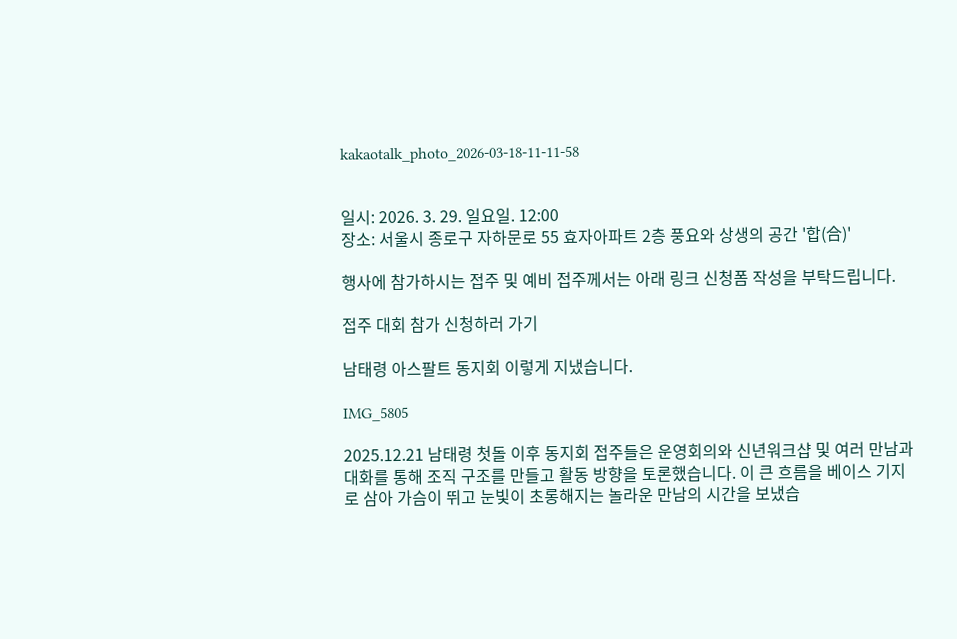kakaotalk_photo_2026-03-18-11-11-58


일시: 2026. 3. 29. 일요일. 12:00
장소: 서울시 종로구 자하문로 55 효자아파트 2층 풍요와 상생의 공간 '합(合)'

행사에 참가하시는 접주 및 예비 접주께서는 아래 링크 신청폼 작성을 부탁드립니다.

접주 대회 참가 신청하러 가기

남태령 아스팔트 동지회 이렇게 지냈습니다.

IMG_5805

2025.12.21 남태령 첫돌 이후 동지회 접주들은 운영회의와 신년워크샵 및 여러 만남과 대화를 통해 조직 구조를 만들고 활동 방향을 토론했습니다. 이 큰 흐름을 베이스 기지로 삼아 가슴이 뛰고 눈빛이 초롱해지는 놀라운 만남의 시간을 보냈습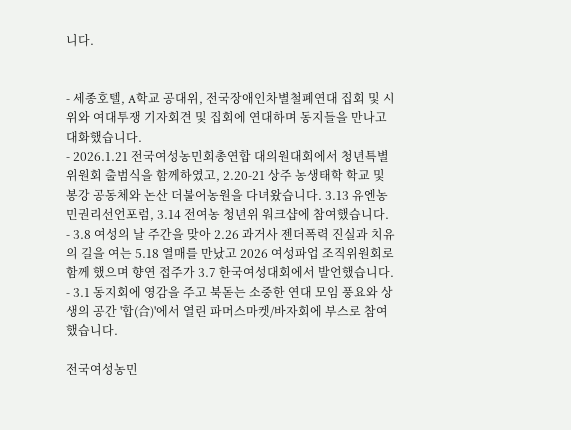니다.


- 세종호텔, A학교 공대위, 전국장애인차별철폐연대 집회 및 시위와 여대투쟁 기자회견 및 집회에 연대하며 동지들을 만나고 대화했습니다.
- 2026.1.21 전국여성농민회총연합 대의원대회에서 청년특별위원회 출범식을 함께하였고, 2.20-21 상주 농생태학 학교 및 봉강 공동체와 논산 더불어농원을 다녀왔습니다. 3.13 유엔농민권리선언포럼, 3.14 전여농 청년위 워크샵에 참여했습니다.
- 3.8 여성의 날 주간을 맞아 2.26 과거사 젠더폭력 진실과 치유의 길을 여는 5.18 열매를 만났고 2026 여성파업 조직위원회로 함께 했으며 향연 접주가 3.7 한국여성대회에서 발언했습니다.
- 3.1 동지회에 영감을 주고 북돋는 소중한 연대 모임 풍요와 상생의 공간 '합(合)'에서 열린 파머스마켓/바자회에 부스로 참여했습니다.

전국여성농민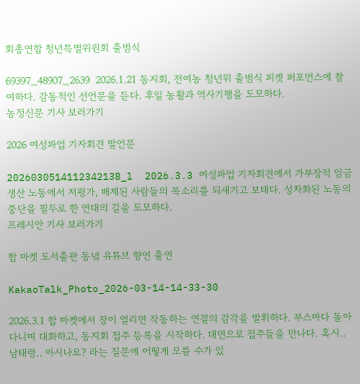회총연합 청년특별위원회 출범식

69397_48907_2639  2026.1.21 동지회, 전여농 청년위 출범식 피켓 퍼포먼스에 참여하다. 감동적인 선언문을 듣다. 후일 농활과 역사기행을 도모하다.
농정신문 기사 보러가기

2026 여성파업 기자회견 발언문

2026030514112342138_l  2026.3.3 여성파업 기자회견에서 가부장적 임금 생산 노동에서 저평가, 배제된 사람들의 목소리를 되새기고 보태다. 성차화된 노동의 중단을 필두로 한 연대의 길을 도모하다.
프레시안 기사 보러가기

합 마켓 도서출판 동녘 유튜브 향연 출연

KakaoTalk_Photo_2026-03-14-14-33-30

2026.3.1 합 마켓에서 장이 열리면 작동하는 연결의 감각을 발휘하다. 부스마다 돌아다니며 대화하고, 동지회 접주 등록을 시작하다. 대면으로 접주들을 만나다. 혹시.. 남태령.. 아시나요? 라는 질문에 어떻게 모를 수가 있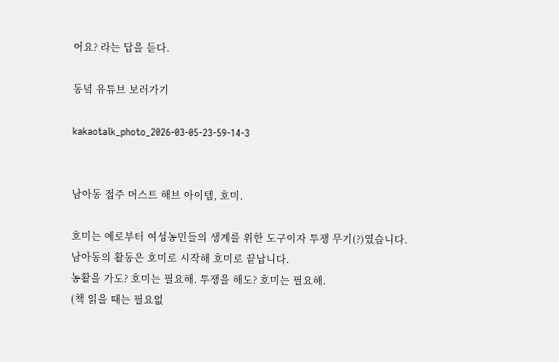어요? 라는 답을 듣다.

동녘 유튜브 보러가기

kakaotalk_photo_2026-03-05-23-59-14-3


남아동 접주 머스트 해브 아이템, 호미.

호미는 예로부터 여성농민들의 생계를 위한 도구이자 투쟁 무기(?)였습니다.
남아동의 활동은 호미로 시작해 호미로 끝납니다.
농활을 가도? 호미는 필요해. 투쟁을 해도? 호미는 필요해.
(책 읽을 때는 필요없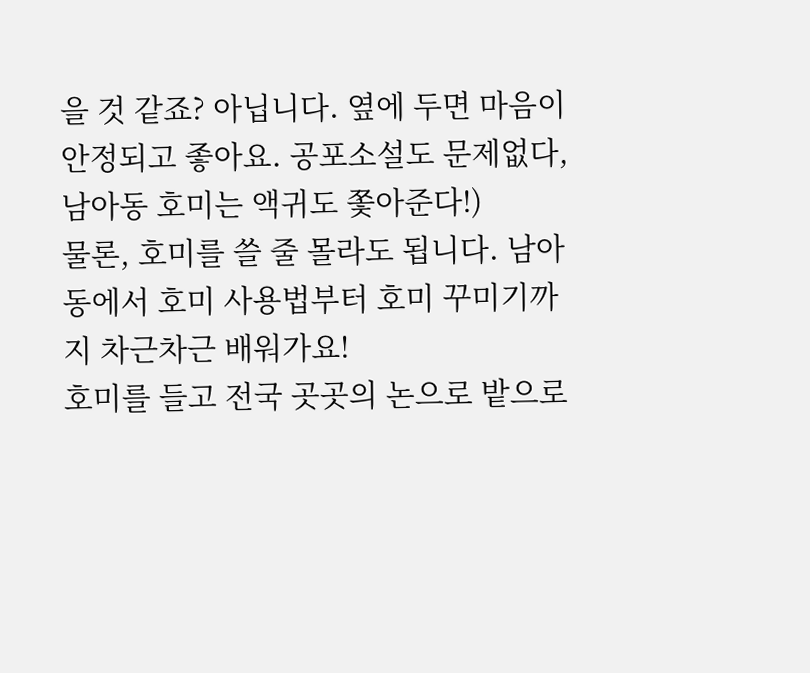을 것 같죠? 아닙니다. 옆에 두면 마음이 안정되고 좋아요. 공포소설도 문제없다, 남아동 호미는 액귀도 쫓아준다!)
물론, 호미를 쓸 줄 몰라도 됩니다. 남아동에서 호미 사용법부터 호미 꾸미기까지 차근차근 배워가요!
호미를 들고 전국 곳곳의 논으로 밭으로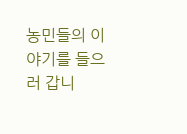농민들의 이야기를 들으러 갑니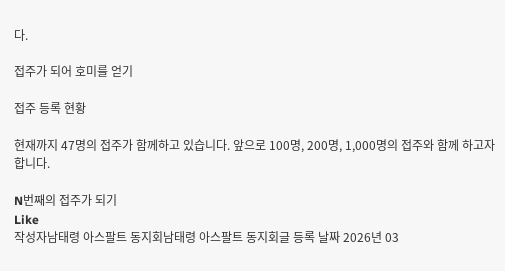다.

접주가 되어 호미를 얻기

접주 등록 현황

현재까지 47명의 접주가 함께하고 있습니다. 앞으로 100명, 200명, 1,000명의 접주와 함께 하고자 합니다.

N번째의 접주가 되기
Like
작성자남태령 아스팔트 동지회남태령 아스팔트 동지회글 등록 날짜 2026년 03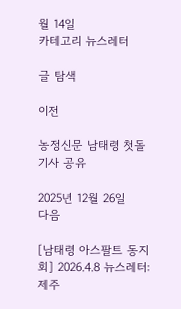월 14일
카테고리 뉴스레터

글 탐색

이전

농정신문 남태령 첫돌 기사 공유

2025년 12월 26일
다음

[남태령 아스팔트 동지회] 2026.4.8 뉴스레터: 제주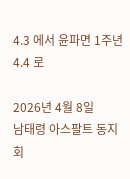4.3 에서 윤파면 1주년 4.4 로

2026년 4월 8일
남태령 아스팔트 동지회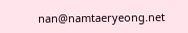nan@namtaeryeong.net